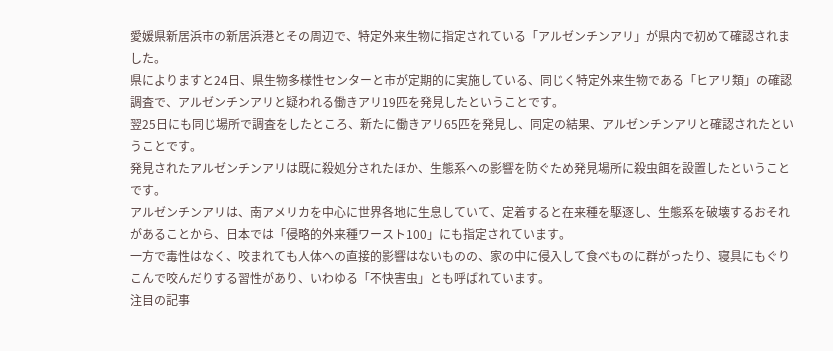愛媛県新居浜市の新居浜港とその周辺で、特定外来生物に指定されている「アルゼンチンアリ」が県内で初めて確認されました。
県によりますと24日、県生物多様性センターと市が定期的に実施している、同じく特定外来生物である「ヒアリ類」の確認調査で、アルゼンチンアリと疑われる働きアリ19匹を発見したということです。
翌25日にも同じ場所で調査をしたところ、新たに働きアリ65匹を発見し、同定の結果、アルゼンチンアリと確認されたということです。
発見されたアルゼンチンアリは既に殺処分されたほか、生態系への影響を防ぐため発見場所に殺虫餌を設置したということです。
アルゼンチンアリは、南アメリカを中心に世界各地に生息していて、定着すると在来種を駆逐し、生態系を破壊するおそれがあることから、日本では「侵略的外来種ワースト100」にも指定されています。
一方で毒性はなく、咬まれても人体への直接的影響はないものの、家の中に侵入して食べものに群がったり、寝具にもぐりこんで咬んだりする習性があり、いわゆる「不快害虫」とも呼ばれています。
注目の記事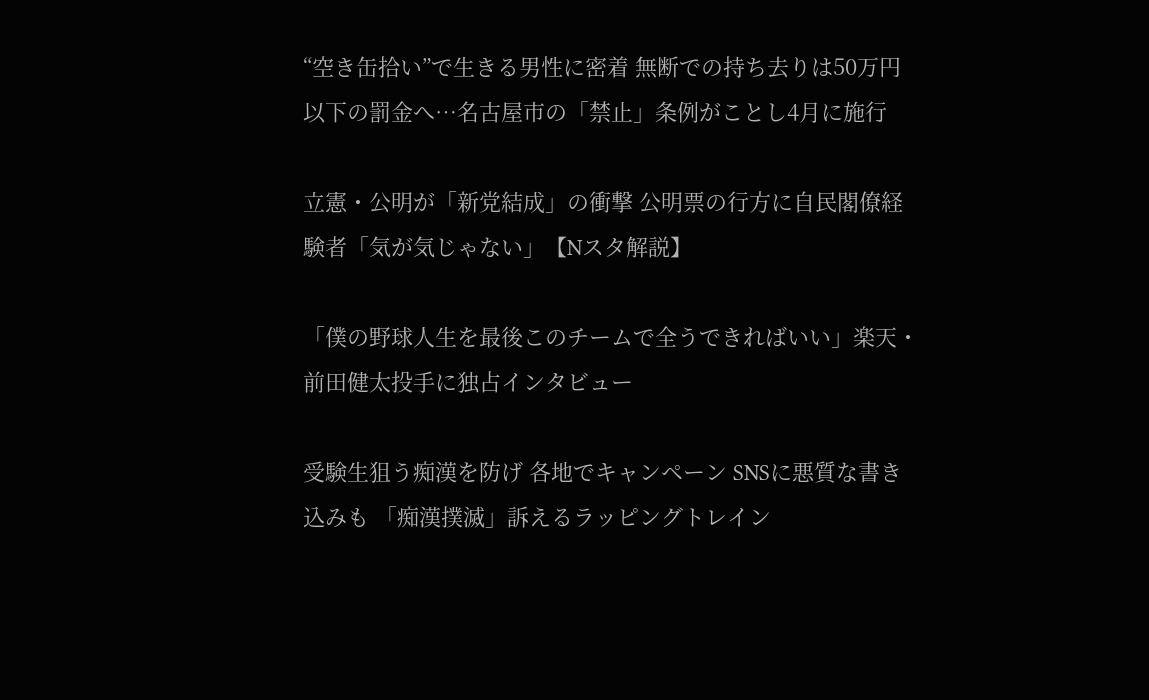“空き缶拾い”で生きる男性に密着 無断での持ち去りは50万円以下の罰金へ…名古屋市の「禁止」条例がことし4月に施行

立憲・公明が「新党結成」の衝撃 公明票の行方に自民閣僚経験者「気が気じゃない」【Nスタ解説】

「僕の野球人生を最後このチームで全うできればいい」楽天・前田健太投手に独占インタビュー

受験生狙う痴漢を防げ 各地でキャンペーン SNSに悪質な書き込みも 「痴漢撲滅」訴えるラッピングトレイン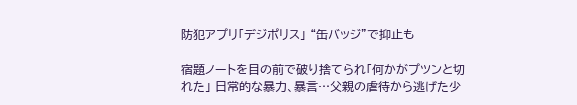防犯アプリ「デジポリス」 “缶バッジ”で抑止も

宿題ノートを目の前で破り捨てられ「何かがプツンと切れた」 日常的な暴力、暴言…父親の虐待から逃げた少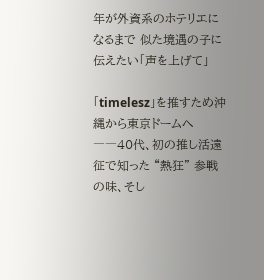年が外資系のホテリエになるまで 似た境遇の子に伝えたい「声を上げて」

「timelesz」を推すため沖縄から東京ドームへ――40代、初の推し活遠征で知った “熱狂” 参戦の味、そし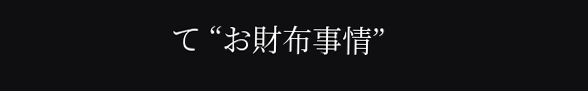て “お財布事情”